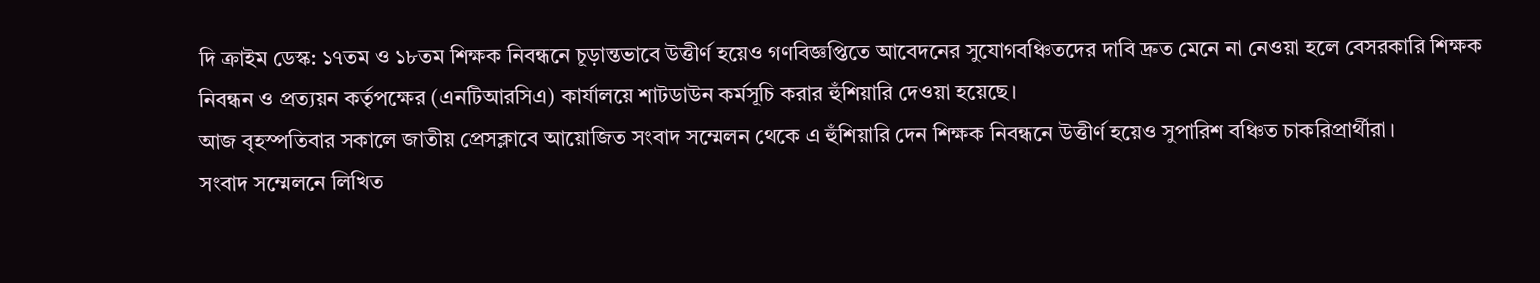দি ক্রাইম ডেস্ক: ১৭তম ও ১৮তম শিক্ষক নিবন্ধনে চূড়ান্তভাবে উত্তীর্ণ হয়েও গণবিজ্ঞপ্তিতে আবেদনের সুযোগবঞ্চিতদের দাবি দ্রুত মেনে না নেওয়া হলে বেসরকারি শিক্ষক নিবন্ধন ও প্রত্যয়ন কর্তৃপক্ষের (এনটিআরসিএ) কার্যালয়ে শাটডাউন কর্মসূচি করার হুঁশিয়ারি দেওয়া হয়েছে।
আজ বৃহস্পতিবার সকালে জাতীয় প্রেসক্লাবে আয়োজিত সংবাদ সম্মেলন থেকে এ হুঁশিয়ারি দেন শিক্ষক নিবন্ধনে উত্তীর্ণ হয়েও সুপারিশ বঞ্চিত চাকরিপ্রার্থীরা।
সংবাদ সম্মেলনে লিখিত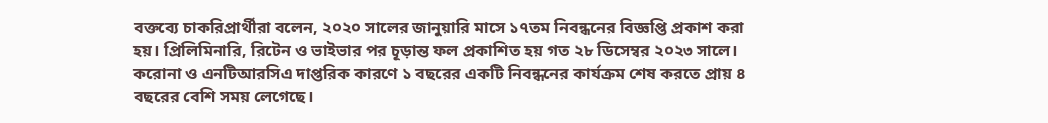বক্তব্যে চাকরিপ্রার্থীরা বলেন, ২০২০ সালের জানুয়ারি মাসে ১৭তম নিবন্ধনের বিজ্ঞপ্তি প্রকাশ করা হয়। প্রিলিমিনারি, রিটেন ও ভাইভার পর চূড়ান্ত ফল প্রকাশিত হয় গত ২৮ ডিসেম্বর ২০২৩ সালে। করোনা ও এনটিআরসিএ দাপ্তরিক কারণে ১ বছরের একটি নিবন্ধনের কার্যক্রম শেষ করতে প্রায় ৪ বছরের বেশি সময় লেগেছে।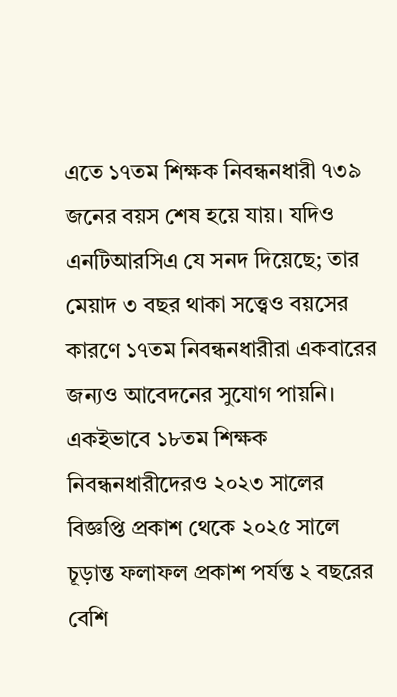এতে ১৭তম শিক্ষক নিবন্ধনধারী ৭৩৯ জনের বয়স শেষ হয়ে যায়। যদিও এনটিআরসিএ যে সনদ দিয়েছে; তার মেয়াদ ৩ বছর থাকা সত্ত্বেও বয়সের কারণে ১৭তম নিবন্ধনধারীরা একবারের জন্যও আবেদনের সুযোগ পায়নি। একইভাবে ১৮তম শিক্ষক নিবন্ধনধারীদেরও ২০২৩ সালের বিজ্ঞপ্তি প্রকাশ থেকে ২০২৫ সালে চূড়ান্ত ফলাফল প্রকাশ পর্যন্ত ২ বছরের বেশি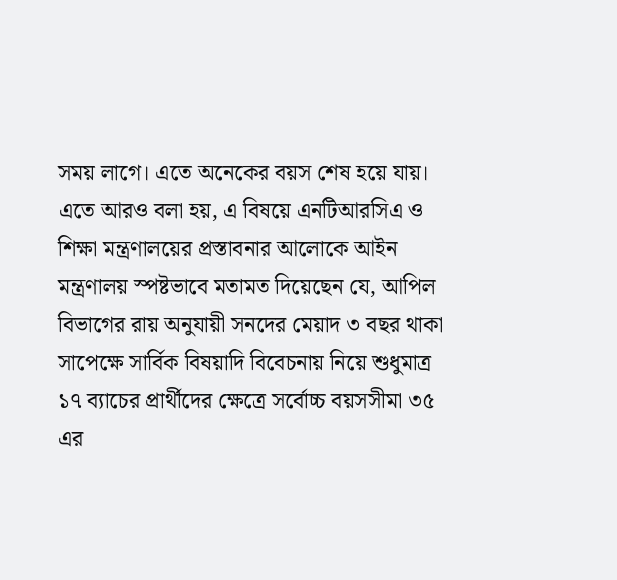সময় লাগে। এতে অনেকের বয়স শেষ হয়ে যায়।
এতে আরও বলা হয়, এ বিষয়ে এনটিআরসিএ ও শিক্ষা মন্ত্রণালয়ের প্রস্তাবনার আলোকে আইন মন্ত্রণালয় স্পষ্টভাবে মতামত দিয়েছেন যে, আপিল বিভাগের রায় অনুযায়ী সনদের মেয়াদ ৩ বছর থাকা সাপেক্ষে সার্বিক বিষয়াদি বিবেচনায় নিয়ে শুধুমাত্র ১৭ ব্যাচের প্রার্থীদের ক্ষেত্রে সর্বোচ্চ বয়সসীমা ৩৫ এর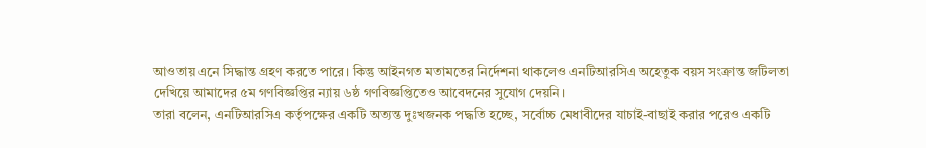আওতায় এনে সিদ্ধান্ত গ্রহণ করতে পারে। কিন্তু আইনগত মতামতের নির্দেশনা থাকলেও এনটিআরসিএ অহেতুক বয়স সংক্রান্ত জটিলতা দেখিয়ে আমাদের ৫ম গণবিজ্ঞপ্তির ন্যায় ৬ষ্ঠ গণবিজ্ঞপ্তিতেও আবেদনের সুযোগ দেয়নি।
তারা বলেন, এনটিআরসিএ কর্তৃপক্ষের একটি অত্যন্ত দুঃখজনক পদ্ধতি হচ্ছে, সর্বোচ্চ মেধাবীদের যাচাই-বাছাই করার পরেও একটি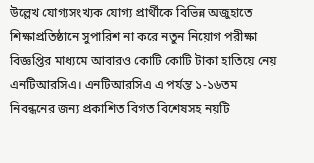উল্লেখ যোগ্যসংখ্যক যোগ্য প্রার্থীকে বিভিন্ন অজুহাতে শিক্ষাপ্রতিষ্ঠানে সুপারিশ না করে নতুন নিয়োগ পরীক্ষা বিজ্ঞপ্তির মাধ্যমে আবারও কোটি কোটি টাকা হাতিয়ে নেয় এনটিআরসিএ। এনটিআরসিএ এ পর্যন্ত ১-১৬তম নিবন্ধনের জন্য প্রকাশিত বিগত বিশেষসহ নয়টি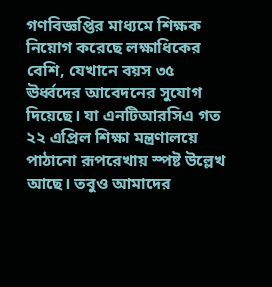গণবিজ্ঞপ্তির মাধ্যমে শিক্ষক নিয়োগ করেছে লক্ষাধিকের বেশি, যেখানে বয়স ৩৫ ঊর্ধ্বদের আবেদনের সুযোগ দিয়েছে। যা এনটিআরসিএ গত ২২ এপ্রিল শিক্ষা মন্ত্রণালয়ে পাঠানো রূপরেখায় স্পষ্ট উল্লেখ আছে। তবুও আমাদের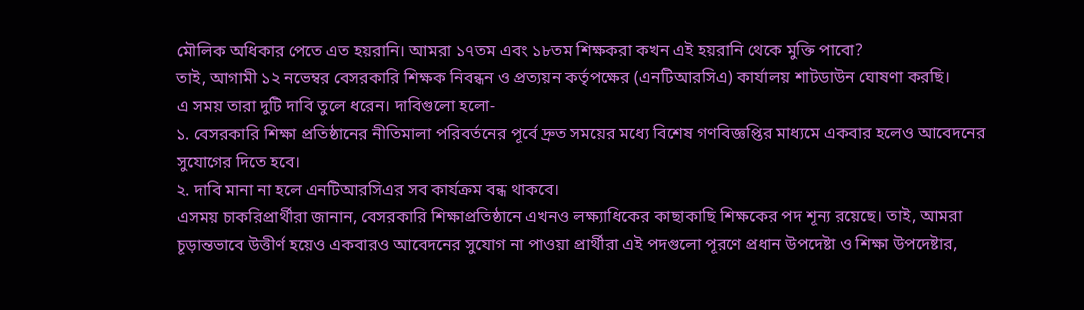মৌলিক অধিকার পেতে এত হয়রানি। আমরা ১৭তম এবং ১৮তম শিক্ষকরা কখন এই হয়রানি থেকে মুক্তি পাবো?
তাই, আগামী ১২ নভেম্বর বেসরকারি শিক্ষক নিবন্ধন ও প্রত্যয়ন কর্তৃপক্ষের (এনটিআরসিএ) কার্যালয় শাটডাউন ঘোষণা করছি।
এ সময় তারা দুটি দাবি তুলে ধরেন। দাবিগুলো হলো-
১. বেসরকারি শিক্ষা প্রতিষ্ঠানের নীতিমালা পরিবর্তনের পূর্বে দ্রুত সময়ের মধ্যে বিশেষ গণবিজ্ঞপ্তির মাধ্যমে একবার হলেও আবেদনের সুযোগের দিতে হবে।
২. দাবি মানা না হলে এনটিআরসিএর সব কার্যক্রম বন্ধ থাকবে।
এসময় চাকরিপ্রার্থীরা জানান, বেসরকারি শিক্ষাপ্রতিষ্ঠানে এখনও লক্ষ্যাধিকের কাছাকাছি শিক্ষকের পদ শূন্য রয়েছে। তাই, আমরা চূড়ান্তভাবে উত্তীর্ণ হয়েও একবারও আবেদনের সুযোগ না পাওয়া প্রার্থীরা এই পদগুলো পূরণে প্রধান উপদেষ্টা ও শিক্ষা উপদেষ্টার,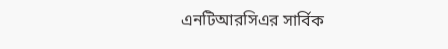এনটিআরসিএর সার্বিক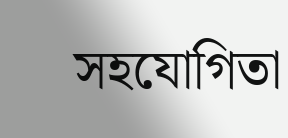সহযোগিতা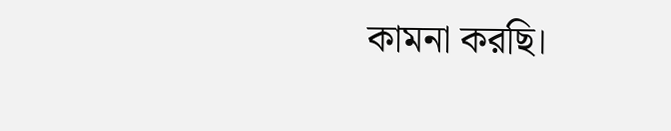কামনা করছি।